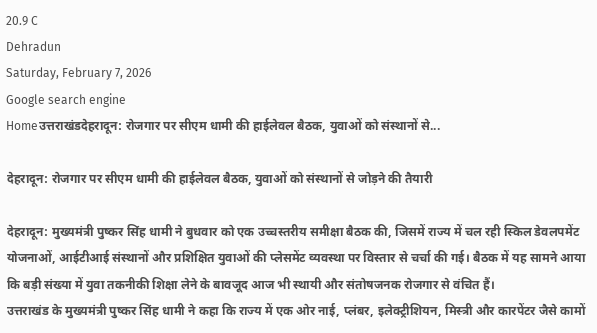20.9 C
Dehradun
Saturday, February 7, 2026
Google search engine
Homeउत्तराखंडदेहरादून: रोजगार पर सीएम धामी की हाईलेवल बैठक, युवाओं को संस्थानों से...

देहरादून: रोजगार पर सीएम धामी की हाईलेवल बैठक, युवाओं को संस्थानों से जोड़ने की तैयारी

देहरादून: मुख्यमंत्री पुष्कर सिंह धामी ने बुधवार को एक उच्चस्तरीय समीक्षा बैठक की, जिसमें राज्य में चल रही स्किल डेवलपमेंट योजनाओं, आईटीआई संस्थानों और प्रशिक्षित युवाओं की प्लेसमेंट व्यवस्था पर विस्तार से चर्चा की गई। बैठक में यह सामने आया कि बड़ी संख्या में युवा तकनीकी शिक्षा लेने के बावजूद आज भी स्थायी और संतोषजनक रोजगार से वंचित हैं।
उत्तराखंड के मुख्यमंत्री पुष्कर सिंह धामी ने कहा कि राज्य में एक ओर नाई, प्लंबर, इलेक्ट्रीशियन, मिस्त्री और कारपेंटर जैसे कामों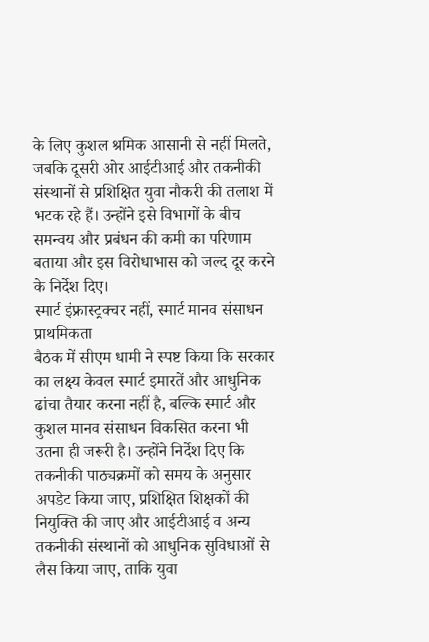के लिए कुशल श्रमिक आसानी से नहीं मिलते, जबकि दूसरी ओर आईटीआई और तकनीकी संस्थानों से प्रशिक्षित युवा नौकरी की तलाश में भटक रहे हैं। उन्होंने इसे विभागों के बीच समन्वय और प्रबंधन की कमी का परिणाम बताया और इस विरोधाभास को जल्द दूर करने के निर्देश दिए।
स्मार्ट इंफ्रास्ट्रक्चर नहीं, स्मार्ट मानव संसाधन प्राथमिकता
बैठक में सीएम धामी ने स्पष्ट किया कि सरकार का लक्ष्य केवल स्मार्ट इमारतें और आधुनिक ढांचा तैयार करना नहीं है, बल्कि स्मार्ट और कुशल मानव संसाधन विकसित करना भी उतना ही जरूरी है। उन्होंने निर्देश दिए कि तकनीकी पाठ्यक्रमों को समय के अनुसार अपडेट किया जाए, प्रशिक्षित शिक्षकों की नियुक्ति की जाए और आईटीआई व अन्य तकनीकी संस्थानों को आधुनिक सुविधाओं से लैस किया जाए, ताकि युवा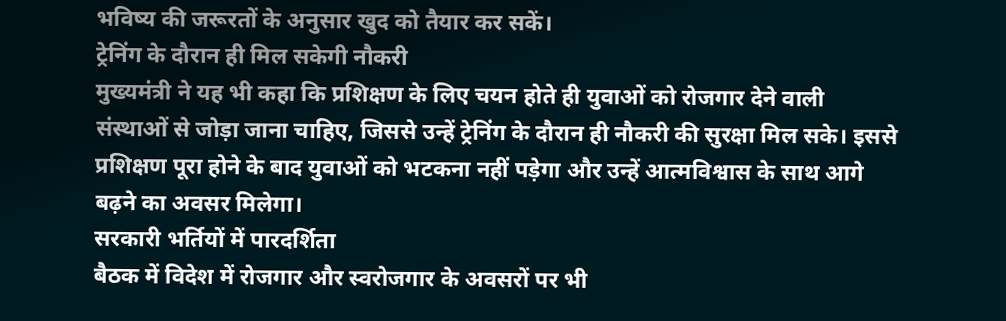भविष्य की जरूरतों के अनुसार खुद को तैयार कर सकें।
ट्रेनिंग के दौरान ही मिल सकेगी नौकरी
मुख्यमंत्री ने यह भी कहा कि प्रशिक्षण के लिए चयन होते ही युवाओं को रोजगार देने वाली संस्थाओं से जोड़ा जाना चाहिए, जिससे उन्हें ट्रेनिंग के दौरान ही नौकरी की सुरक्षा मिल सके। इससे प्रशिक्षण पूरा होने के बाद युवाओं को भटकना नहीं पड़ेगा और उन्हें आत्मविश्वास के साथ आगे बढ़ने का अवसर मिलेगा।
सरकारी भर्तियों में पारदर्शिता
बैठक में विदेश में रोजगार और स्वरोजगार के अवसरों पर भी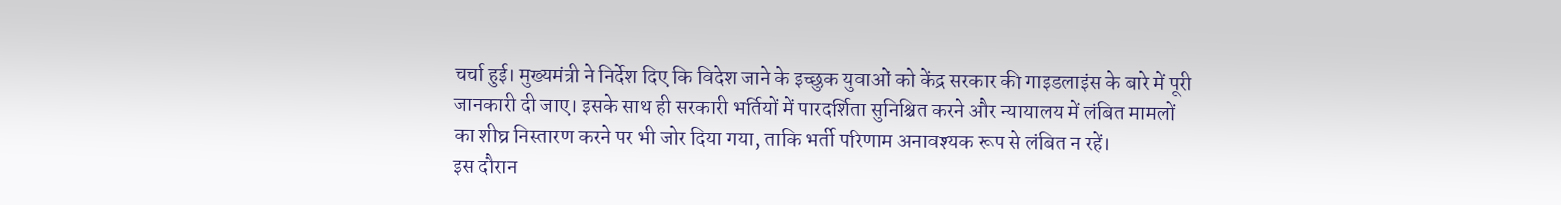चर्चा हुई। मुख्यमंत्री ने निर्देश दिए कि विदेश जाने के इच्छुक युवाओं को केंद्र सरकार की गाइडलाइंस के बारे में पूरी जानकारी दी जाए। इसके साथ ही सरकारी भर्तियों में पारदर्शिता सुनिश्चित करने और न्यायालय में लंबित मामलों का शीघ्र निस्तारण करने पर भी जोर दिया गया, ताकि भर्ती परिणाम अनावश्यक रूप से लंबित न रहें।
इस दौरान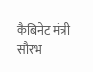कैबिनेट मंत्री सौरभ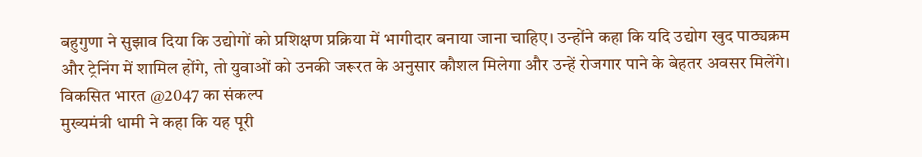बहुगुणा ने सुझाव दिया कि उद्योगों को प्रशिक्षण प्रक्रिया में भागीदार बनाया जाना चाहिए। उन्होंने कहा कि यदि उद्योग खुद पाठ्यक्रम और ट्रेनिंग में शामिल होंगे, तो युवाओं को उनकी जरूरत के अनुसार कौशल मिलेगा और उन्हें रोजगार पाने के बेहतर अवसर मिलेंगे।
विकसित भारत @2047 का संकल्प
मुख्यमंत्री धामी ने कहा कि यह पूरी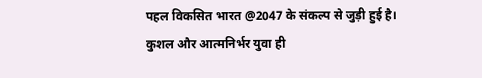पहल विकसित भारत @2047 के संकल्प से जुड़ी हुई है। कुशल और आत्मनिर्भर युवा ही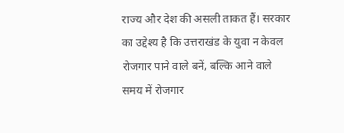राज्य और देश की असली ताकत हैं। सरकार का उद्देश्य है कि उत्तराखंड के युवा न केवल रोजगार पाने वाले बनें, बल्कि आने वाले समय में रोजगार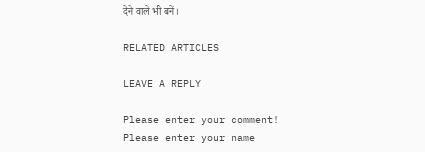देने वाले भी बनें।

RELATED ARTICLES

LEAVE A REPLY

Please enter your comment!
Please enter your name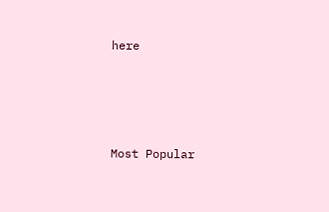here





Most Popular